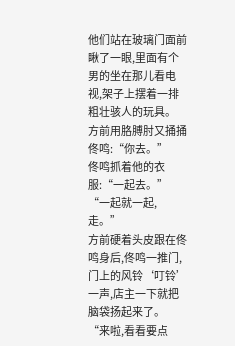他们站在玻璃门面前瞅了一眼,里面有个男的坐在那儿看电视,架子上摆着一排粗壮骇人的玩具。
方前用胳膊肘又捅捅佟鸣:“你去。”
佟鸣抓着他的衣服:“一起去。”
“一起就一起,走。”
方前硬着头皮跟在佟鸣身后,佟鸣一推门,门上的风铃‘叮铃’一声,店主一下就把脑袋扬起来了。
“来啦,看看要点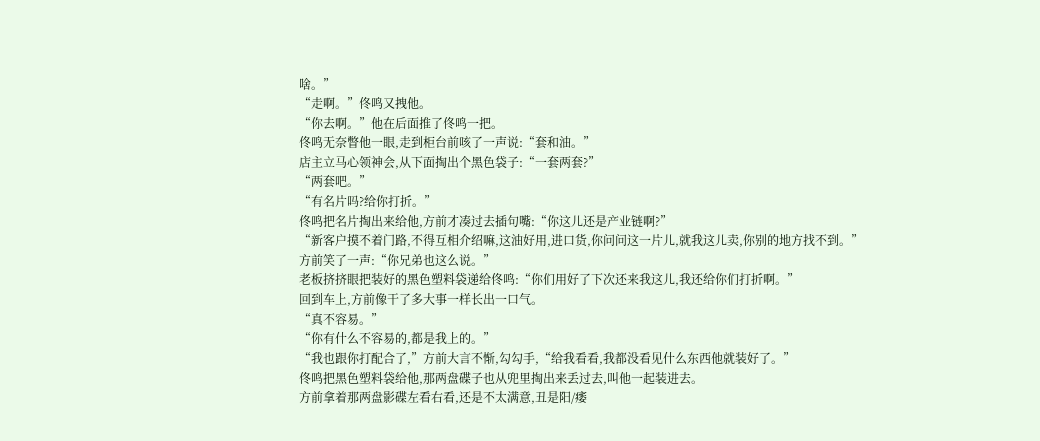啥。”
“走啊。”佟鸣又拽他。
“你去啊。”他在后面推了佟鸣一把。
佟鸣无奈瞥他一眼,走到柜台前咳了一声说:“套和油。”
店主立马心领神会,从下面掏出个黑色袋子:“一套两套?”
“两套吧。”
“有名片吗?给你打折。”
佟鸣把名片掏出来给他,方前才凑过去插句嘴:“你这儿还是产业链啊?”
“新客户摸不着门路,不得互相介绍嘛,这油好用,进口货,你问问这一片儿,就我这儿卖,你别的地方找不到。”
方前笑了一声:“你兄弟也这么说。”
老板挤挤眼把装好的黑色塑料袋递给佟鸣:“你们用好了下次还来我这儿,我还给你们打折啊。”
回到车上,方前像干了多大事一样长出一口气。
“真不容易。”
“你有什么不容易的,都是我上的。”
“我也跟你打配合了,”方前大言不惭,勾勾手,“给我看看,我都没看见什么东西他就装好了。”
佟鸣把黑色塑料袋给他,那两盘碟子也从兜里掏出来丢过去,叫他一起装进去。
方前拿着那两盘影碟左看右看,还是不太满意,丑是阳/痿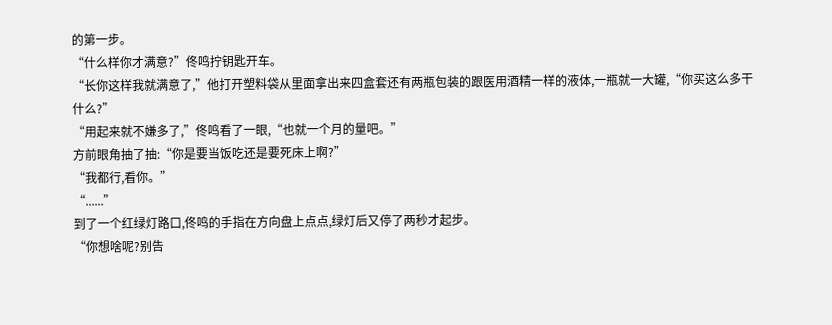的第一步。
“什么样你才满意?”佟鸣拧钥匙开车。
“长你这样我就满意了,”他打开塑料袋从里面拿出来四盒套还有两瓶包装的跟医用酒精一样的液体,一瓶就一大罐,“你买这么多干什么?”
“用起来就不嫌多了,”佟鸣看了一眼,“也就一个月的量吧。”
方前眼角抽了抽:“你是要当饭吃还是要死床上啊?”
“我都行,看你。”
“......”
到了一个红绿灯路口,佟鸣的手指在方向盘上点点,绿灯后又停了两秒才起步。
“你想啥呢?别告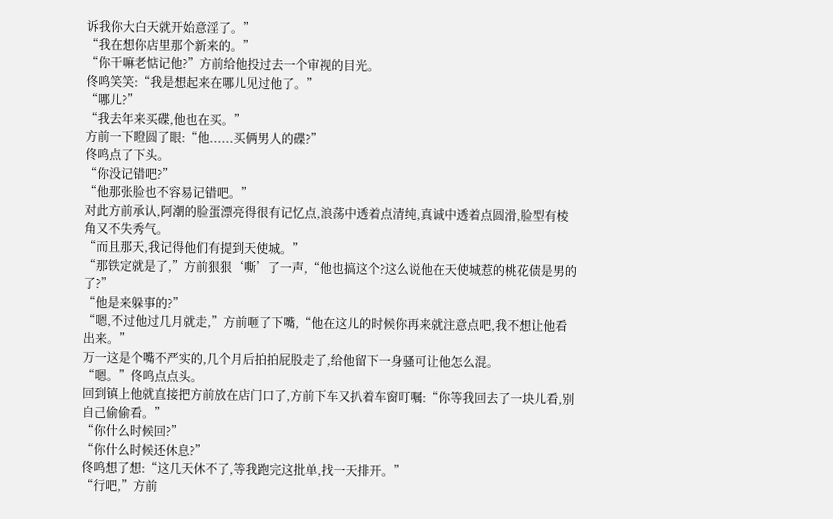诉我你大白天就开始意淫了。”
“我在想你店里那个新来的。”
“你干嘛老惦记他?”方前给他投过去一个审视的目光。
佟鸣笑笑:“我是想起来在哪儿见过他了。”
“哪儿?”
“我去年来买碟,他也在买。”
方前一下瞪圆了眼:“他......买俩男人的碟?”
佟鸣点了下头。
“你没记错吧?”
“他那张脸也不容易记错吧。”
对此方前承认,阿潮的脸蛋漂亮得很有记忆点,浪荡中透着点清纯,真诚中透着点圆滑,脸型有棱角又不失秀气。
“而且那天,我记得他们有提到天使城。”
“那铁定就是了,”方前狠狠‘嘶’了一声,“他也搞这个?这么说他在天使城惹的桃花债是男的了?”
“他是来躲事的?”
“嗯,不过他过几月就走,”方前咂了下嘴,“他在这儿的时候你再来就注意点吧,我不想让他看出来。”
万一这是个嘴不严实的,几个月后拍拍屁股走了,给他留下一身骚可让他怎么混。
“嗯。”佟鸣点点头。
回到镇上他就直接把方前放在店门口了,方前下车又扒着车窗叮嘱:“你等我回去了一块儿看,别自己偷偷看。”
“你什么时候回?”
“你什么时候还休息?”
佟鸣想了想:“这几天休不了,等我跑完这批单,找一天排开。”
“行吧,”方前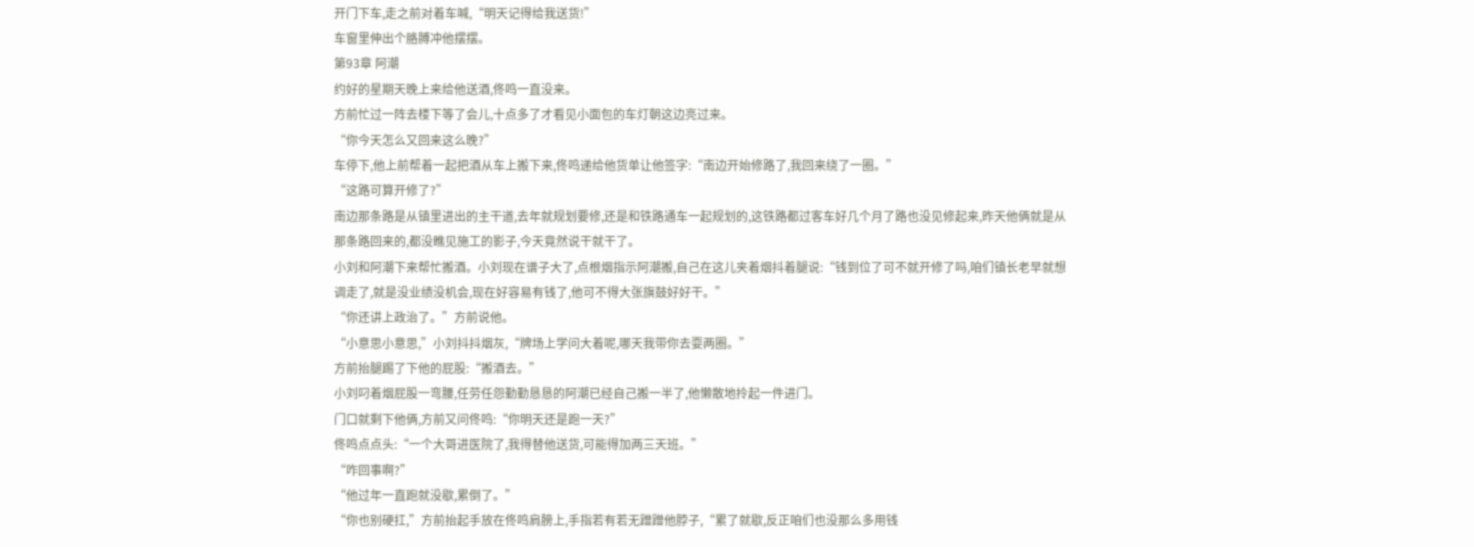开门下车,走之前对着车喊,“明天记得给我送货!”
车窗里伸出个胳膊冲他摆摆。
第93章 阿潮
约好的星期天晚上来给他送酒,佟鸣一直没来。
方前忙过一阵去楼下等了会儿,十点多了才看见小面包的车灯朝这边亮过来。
“你今天怎么又回来这么晚?”
车停下,他上前帮着一起把酒从车上搬下来,佟鸣递给他货单让他签字:“南边开始修路了,我回来绕了一圈。”
“这路可算开修了?”
南边那条路是从镇里进出的主干道,去年就规划要修,还是和铁路通车一起规划的,这铁路都过客车好几个月了路也没见修起来,昨天他俩就是从那条路回来的,都没瞧见施工的影子,今天竟然说干就干了。
小刘和阿潮下来帮忙搬酒。小刘现在谱子大了,点根烟指示阿潮搬,自己在这儿夹着烟抖着腿说:“钱到位了可不就开修了吗,咱们镇长老早就想调走了,就是没业绩没机会,现在好容易有钱了,他可不得大张旗鼓好好干。”
“你还讲上政治了。”方前说他。
“小意思小意思,”小刘抖抖烟灰,“牌场上学问大着呢,哪天我带你去耍两圈。”
方前抬腿踢了下他的屁股:“搬酒去。”
小刘叼着烟屁股一弯腰,任劳任怨勤勤恳恳的阿潮已经自己搬一半了,他懒散地拎起一件进门。
门口就剩下他俩,方前又问佟鸣:“你明天还是跑一天?”
佟鸣点点头:“一个大哥进医院了,我得替他送货,可能得加两三天班。”
“咋回事啊?”
“他过年一直跑就没歇,累倒了。”
“你也别硬扛,”方前抬起手放在佟鸣肩膀上,手指若有若无蹭蹭他脖子,“累了就歇,反正咱们也没那么多用钱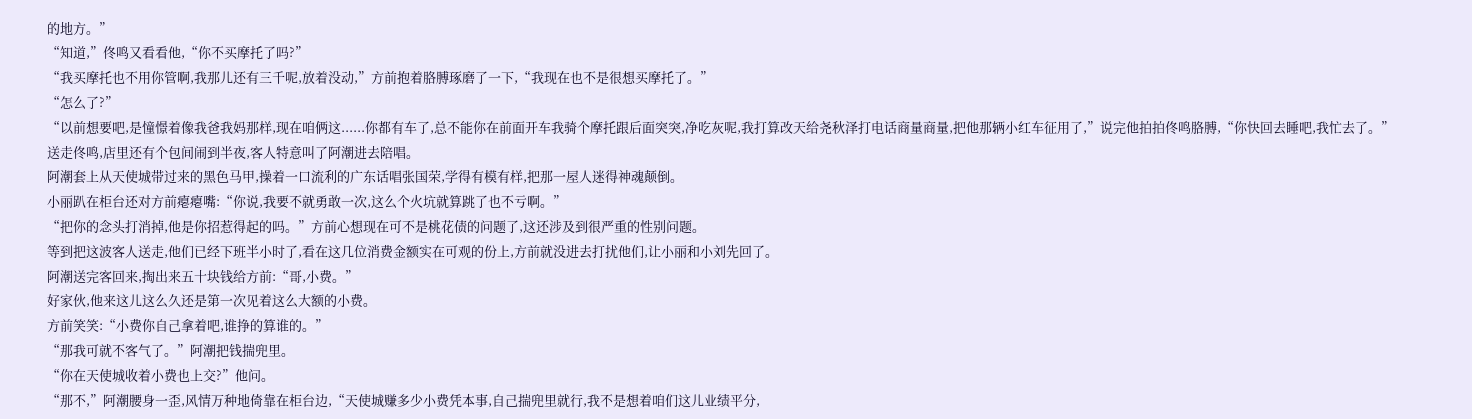的地方。”
“知道,”佟鸣又看看他,“你不买摩托了吗?”
“我买摩托也不用你管啊,我那儿还有三千呢,放着没动,”方前抱着胳膊琢磨了一下,“我现在也不是很想买摩托了。”
“怎么了?”
“以前想要吧,是憧憬着像我爸我妈那样,现在咱俩这......你都有车了,总不能你在前面开车我骑个摩托跟后面突突,净吃灰呢,我打算改天给尧秋泽打电话商量商量,把他那辆小红车征用了,”说完他拍拍佟鸣胳膊,“你快回去睡吧,我忙去了。”
送走佟鸣,店里还有个包间闹到半夜,客人特意叫了阿潮进去陪唱。
阿潮套上从天使城带过来的黑色马甲,操着一口流利的广东话唱张国荣,学得有模有样,把那一屋人迷得神魂颠倒。
小丽趴在柜台还对方前瘪瘪嘴:“你说,我要不就勇敢一次,这么个火坑就算跳了也不亏啊。”
“把你的念头打消掉,他是你招惹得起的吗。”方前心想现在可不是桃花债的问题了,这还涉及到很严重的性别问题。
等到把这波客人送走,他们已经下班半小时了,看在这几位消费金额实在可观的份上,方前就没进去打扰他们,让小丽和小刘先回了。
阿潮送完客回来,掏出来五十块钱给方前:“哥,小费。”
好家伙,他来这儿这么久还是第一次见着这么大额的小费。
方前笑笑:“小费你自己拿着吧,谁挣的算谁的。”
“那我可就不客气了。”阿潮把钱揣兜里。
“你在天使城收着小费也上交?”他问。
“那不,”阿潮腰身一歪,风情万种地倚靠在柜台边,“天使城赚多少小费凭本事,自己揣兜里就行,我不是想着咱们这儿业绩平分,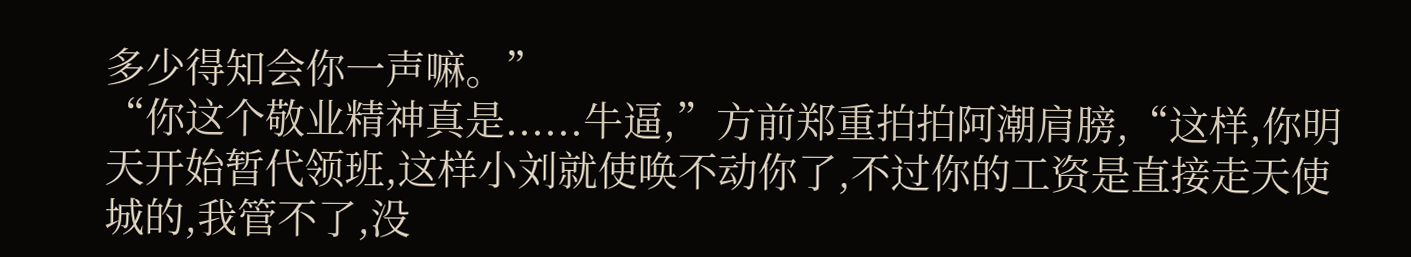多少得知会你一声嘛。”
“你这个敬业精神真是......牛逼,”方前郑重拍拍阿潮肩膀,“这样,你明天开始暂代领班,这样小刘就使唤不动你了,不过你的工资是直接走天使城的,我管不了,没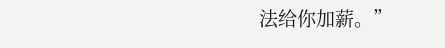法给你加薪。”